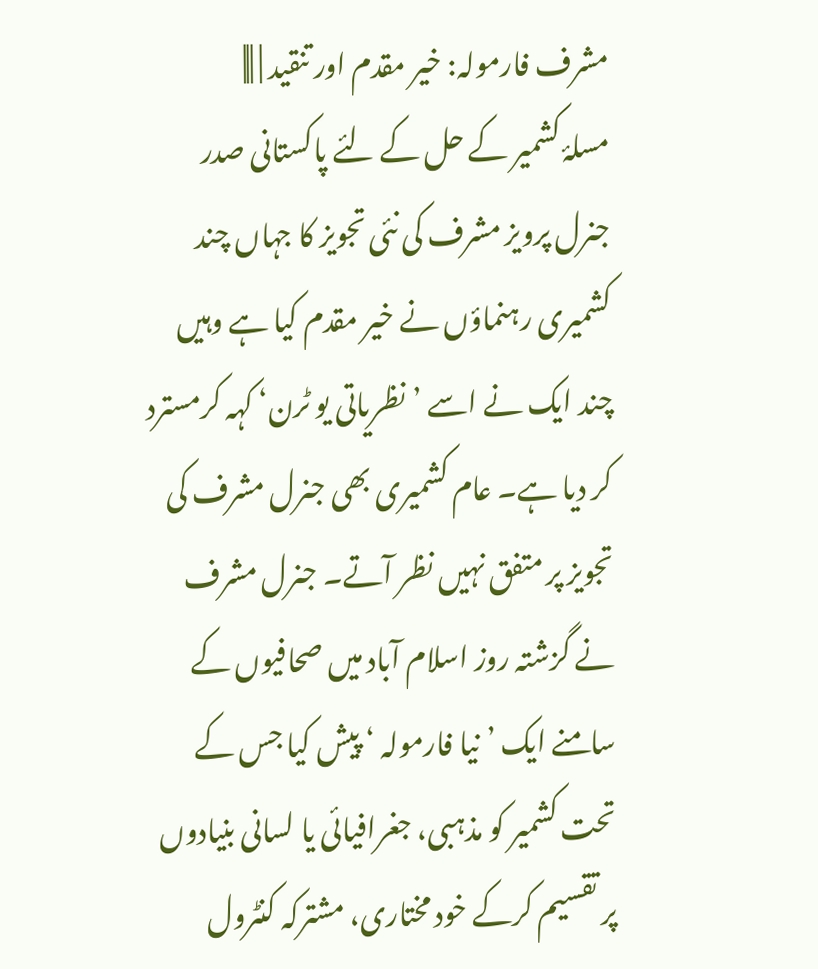مشرف فارمولہ: خیر مقدم اور تنقید | |||
مسلۂ کشمیر کے حل کے لئے پاکستانی صدر جنرل پرویز مشرف کی نئی تجویز کا جہاں چند کشمیری رہنماؤں نے خیر مقدم کیا ہے وہیں چند ایک نے اسے ’نظریاتی یو ٹرن‘ کہہ کرمسترد کر دیا ہے۔ عام کشمیری بھی جنرل مشرف کی تجویز پر متفق نہیں نظر آتے۔ جنرل مشرف نے گزشتہ روز اسلام آباد میں صحافیوں کے سامنے ایک ’نیا فارمولہ ‘ پیش کیا جس کے تحت کشمیر کو مذہبی، جغرافیائی یا لسانی بنیادوں پر تقسیم کرکے خود مختاری، مشترکہ کنٹرول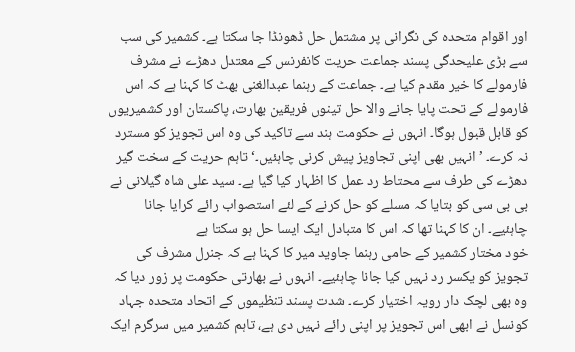اور اقوام متحدہ کی نگرانی پر مشتمل حل ڈھونڈا جا سکتا ہے۔ کشمیر کی سب سے بڑی علیحدگی پسند جماعت حریت کانفرنس کے معتدل دھڑے نے مشرف فارمولے کا خیر مقدم کیا ہے۔ جماعت کے رہنما عبدالغنی بھٹ کا کہنا ہے کہ اس فارمولے کے تحت پایا جانے والا حل تینوں فریقین بھارت، پاکستان اور کشمیریوں کو قابل قبول ہوگا۔ انہوں نے حکومت ہند سے تاکید کی وہ اس تجویز کو مسترد نہ کرے۔ ’انہیں بھی اپنی تجاویز پیش کرنی چاہئیں۔‘ تاہم حریت کے سخت گیر دھڑے کی طرف سے محتاط رد عمل کا اظہار کیا گیا ہے۔ سید علی شاہ گیلانی نے بی بی سی کو بتایا کہ مسلے کو حل کرنے کے لئے استصواب رائے کرایا جانا چاہئیے۔ ان کا کہنا تھا کہ اس کا متبادل ایک ایسا حل ہو سکتا ہے
خود مختار کشمیر کے حامی رہنما جاوید میر کا کہنا ہے کہ جنرل مشرف کی تجویز کو یکسر رد نہیں کیا جانا چاہئیے۔ انہوں نے بھارتی حکومت پر زور دیا کہ وہ بھی لچک دار رویہ اختیار کرے۔ شدت پسند تنظیموں کے اتحاد متحدہ جہاد کونسل نے ابھی اس تجویز پر اپنی رائے نہیں دی ہے، تاہم کشمیر میں سرگرم ایک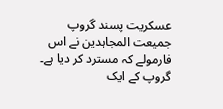عسکریت پسند گروپ جمیعت المجاہدین نے اس فارمولے کہ مسترد کر دیا ہے۔ گروپ کے ایک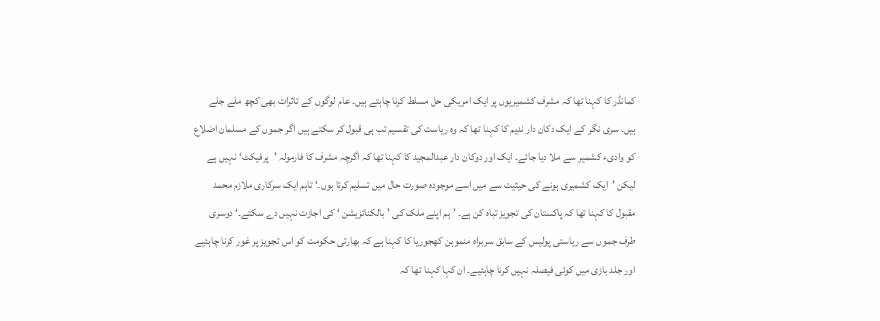کمانڈر کا کہنا تھا کہ مشرف کشمیریوں پر ایک امریکی حل مسلط کرنا چاہتے ہیں۔ عام لوگوں کے تاثرات بھی کچھ ملے جلے ہیں۔ سری نگر کے ایک دکان دار ندیم کا کہنا تھا کہ وہ ریاست کی تقسیم تب ہی قبول کر سکتے ہیں اگر جموں کے مسلمان اضلاع کو وادیء کشمیر سے ملا دیا جائے۔ ایک اور دوکان دار عبدالمجید کا کہنا تھا کہ اگرچہ مشرف کا فارمولہ ’پرفیکٹ‘ نہیں ہے لیکن ’ایک کشمیری ہونے کی حیثیت سے میں اسے موجودہ صورت حال میں تسلیم کرتا ہوں۔‘ تاہم ایک سرکاری ملازم محمد مقبول کا کہنا تھا کہ پاکستان کی تجویز تباہ کن ہے۔ ’ہم اپنے ملک کی ’بالکنائزیشن ‘ کی اجازت نہیں دے سکتے۔‘ دوسری طرف جموں سے ریاستی پولیس کے سابق سربراہ منموہن کھجوریا کا کہنا ہے کہ بھارتی حکومت کو اس تجویز پر غور کرنا چاہئیے اور جلد بازی میں کوئی فیصلہ نہیں کرنا چاہئیے۔ ان کہا کہنا تھا کہ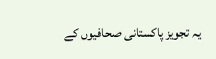یہ تجویز پاکستانی صحافیوں کے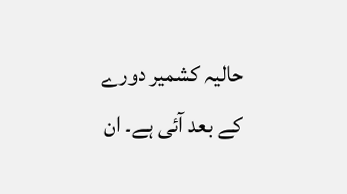حالیہ کشمیر دورے کے بعد آئی ہے۔ ان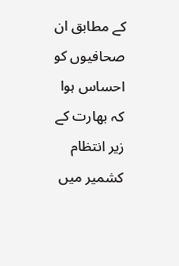کے مطابق ان صحافیوں کو احساس ہوا کہ بھارت کے زیر انتظام کشمیر میں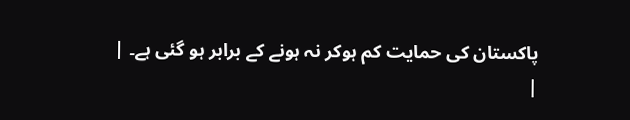پاکستان کی حمایت کم ہوکر نہ ہونے کے برابر ہو گئی ہے۔ |
|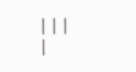|||
|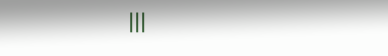|||